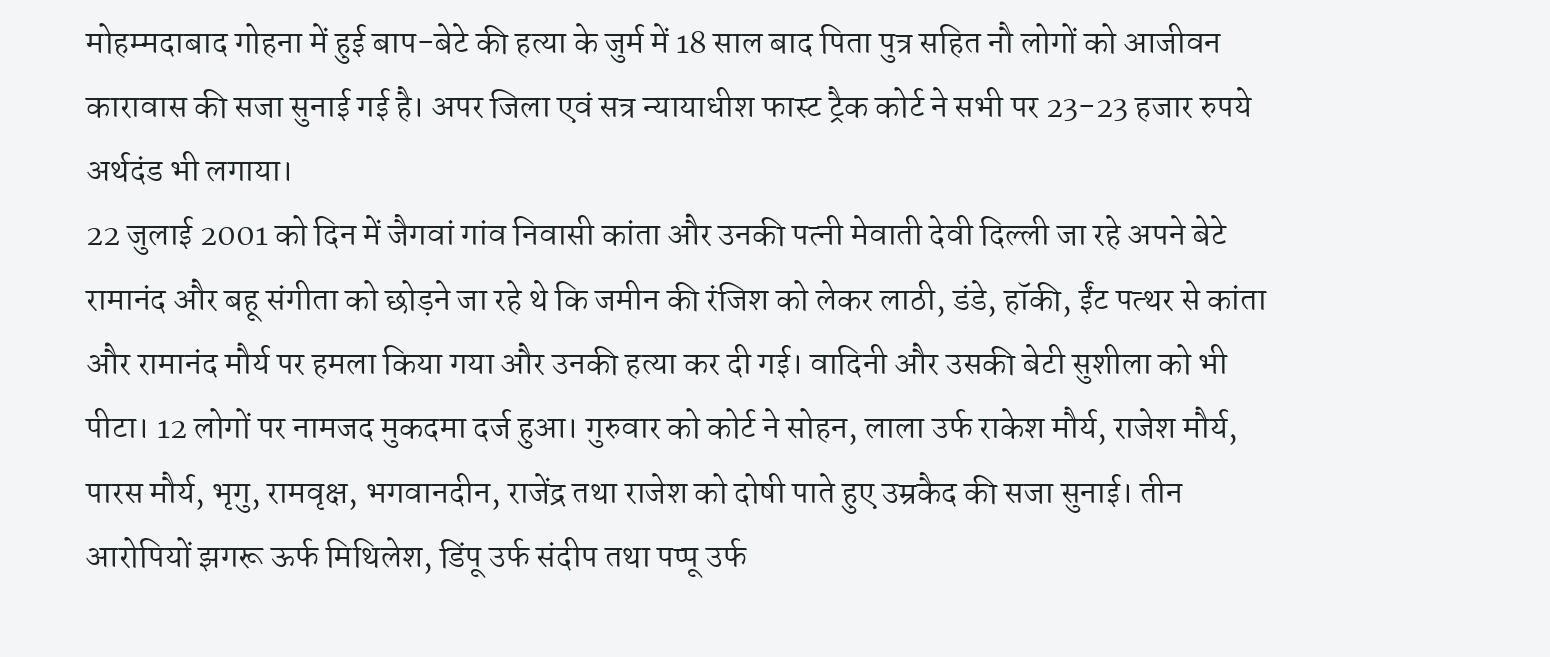मोहम्मदाबाद गोहना में हुई बाप-बेटे की हत्या के जुर्म में 18 साल बाद पिता पुत्र सहित नौ लोगों को आजीवन कारावास की सजा सुनाई गई है। अपर जिला एवं सत्र न्यायाधीश फास्ट ट्रैक कोर्ट ने सभी पर 23-23 हजार रुपये अर्थदंड भी लगाया।
22 जुलाई 2001 को दिन में जैगवां गांव निवासी कांता और उनकी पत्नी मेवाती देवी दिल्ली जा रहे अपने बेटे रामानंद और बहू संगीता को छोड़ने जा रहे थे कि जमीन की रंजिश को लेकर लाठी, डंडे, हॉकी, ईंट पत्थर से कांता और रामानंद मौर्य पर हमला किया गया और उनकी हत्या कर दी गई। वादिनी और उसकी बेटी सुशीला को भी पीटा। 12 लोगों पर नामजद मुकदमा दर्ज हुआ। गुरुवार को कोर्ट ने सोहन, लाला उर्फ राकेश मौर्य, राजेश मौर्य, पारस मौर्य, भृगु, रामवृक्ष, भगवानदीन, राजेंद्र तथा राजेश को दोषी पाते हुए उम्रकैद की सजा सुनाई। तीन आरोपियों झगरू ऊर्फ मिथिलेश, डिंपू उर्फ संदीप तथा पप्पू उर्फ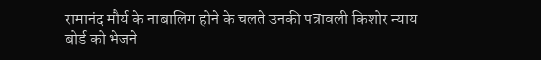रामानंद मौर्य के नाबालिग होने के चलते उनकी पत्रावली किशोर न्याय बोर्ड को भेजने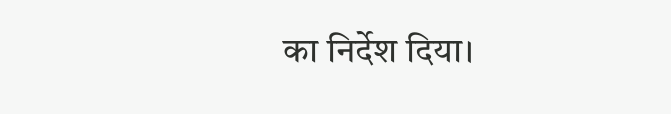का निर्देश दिया।